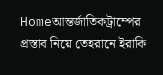Homeআন্তর্জাতিকট্রাম্পের প্রস্তাব নিয়ে তেহরানে ইরাকি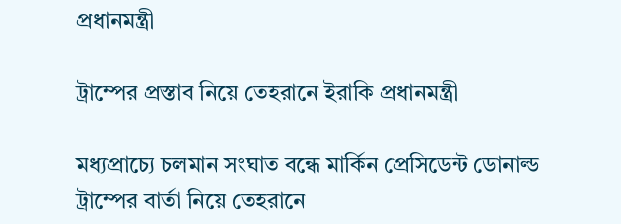প্রধানমন্ত্রী

ট্রাম্পের প্রস্তাব নিয়ে তেহরানে ইরাকি প্রধানমন্ত্রী

মধ্যপ্রাচ্যে চলমান সংঘাত বন্ধে মার্কিন প্রেসিডেন্ট ডোনাল্ড ট্রাম্পের বার্তা নিয়ে তেহরানে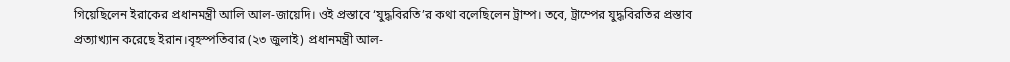গিয়েছিলেন ইরাকের প্রধানমন্ত্রী আলি আল-জায়েদি। ওই প্রস্তাবে ‘যুদ্ধবিরতি’র কথা বলেছিলেন ট্রাম্প। তবে, ট্রাম্পের যুদ্ধবিরতির প্রস্তাব প্রত্যাখ্যান করেছে ইরান।বৃহস্পতিবার (২৩ জুলাই) প্রধানমন্ত্রী আল-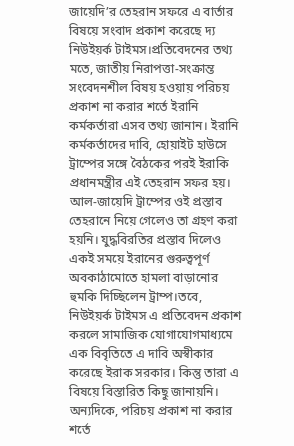জায়েদি’র তেহরান সফরে এ বার্তার বিষয়ে সংবাদ প্রকাশ করেছে দ্য নিউইয়র্ক টাইমস।প্রতিবেদনের তথ্য মতে, জাতীয় নিরাপত্তা-সংক্রান্ত সংবেদনশীল বিষয় হওয়ায় পরিচয় প্রকাশ না করার শর্তে ইরানি কর্মকর্তারা এসব তথ্য জানান। ইরানি কর্মকর্তাদের দাবি, হোয়াইট হাউসে ট্রাম্পের সঙ্গে বৈঠকের পরই ইরাকি প্রধানমন্ত্রীর এই তেহরান সফর হয়। আল-জায়েদি ট্রাম্পের ওই প্রস্তাব তেহরানে নিয়ে গেলেও তা গ্রহণ করা হয়নি। যুদ্ধবিরতির প্রস্তাব দিলেও একই সময়ে ইরানের গুরুত্বপূর্ণ অবকাঠামোতে হামলা বাড়ানোর হুমকি দিচ্ছিলেন ট্রাম্প।তবে, নিউইয়র্ক টাইমস এ প্রতিবেদন প্রকাশ করলে সামাজিক যোগাযোগমাধ্যমে এক বিবৃতিতে এ দাবি অস্বীকার করেছে ইরাক সরকার। কিন্তু তারা এ বিষয়ে বিস্তারিত কিছু জানায়নি। অন্যদিকে, পরিচয় প্রকাশ না করার শর্তে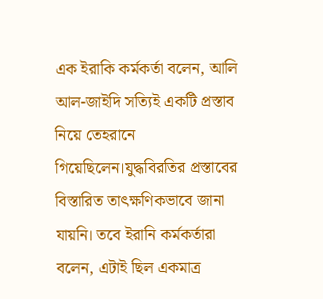এক ইরাকি কর্মকর্তা বলেন, আলি আল-জাইদি সত্যিই একটি প্রস্তাব নিয়ে তেহরানে গিয়েছিলেন।যুদ্ধবিরতির প্রস্তাবের বিস্তারিত তাৎক্ষণিকভাবে জানা যায়নি। তবে ইরানি কর্মকর্তারা বলেন, এটাই ছিল একমাত্র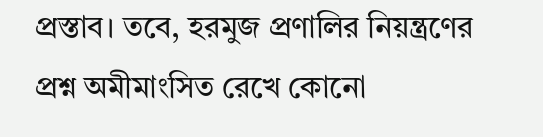প্রস্তাব। তবে, হরমুজ প্রণালির নিয়ন্ত্রণের প্রশ্ন অমীমাংসিত রেখে কোনো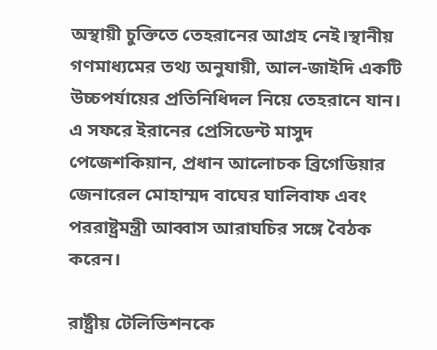অস্থায়ী চুক্তিতে তেহরানের আগ্রহ নেই।স্থানীয় গণমাধ্যমের তথ্য অনুযায়ী, আল-জাইদি একটি উচ্চপর্যায়ের প্রতিনিধিদল নিয়ে তেহরানে যান। এ সফরে ইরানের প্রেসিডেন্ট মাসুদ পেজেশকিয়ান, প্রধান আলোচক ব্রিগেডিয়ার জেনারেল মোহাম্মদ বাঘের ঘালিবাফ এবং পররাষ্ট্রমন্ত্রী আব্বাস আরাঘচির সঙ্গে বৈঠক করেন।

রাষ্ট্রীয় টেলিভিশনকে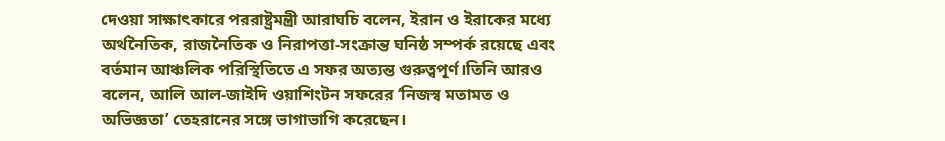দেওয়া সাক্ষাৎকারে পররাষ্ট্রমন্ত্রী আরাঘচি বলেন, ইরান ও ইরাকের মধ্যে অর্থনৈতিক, রাজনৈতিক ও নিরাপত্তা-সংক্রান্ত ঘনিষ্ঠ সম্পর্ক রয়েছে এবং বর্তমান আঞ্চলিক পরিস্থিতিতে এ সফর অত্যন্ত গুরুত্বপূর্ণ।তিনি আরও বলেন, আলি আল-জাইদি ওয়াশিংটন সফরের ‘নিজস্ব মতামত ও অভিজ্ঞতা’ তেহরানের সঙ্গে ভাগাভাগি করেছেন।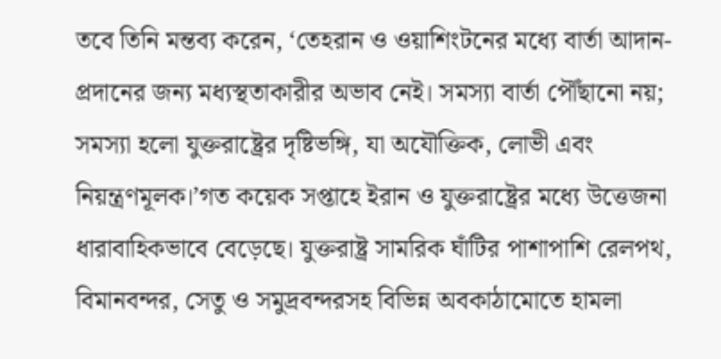তবে তিনি মন্তব্য করেন, ‘তেহরান ও ওয়াশিংটনের মধ্যে বার্তা আদান-প্রদানের জন্য মধ্যস্থতাকারীর অভাব নেই। সমস্যা বার্তা পৌঁছানো নয়; সমস্যা হলো যুক্তরাষ্ট্রের দৃষ্টিভঙ্গি, যা অযৌক্তিক, লোভী এবং নিয়ন্ত্রণমূলক।’গত কয়েক সপ্তাহে ইরান ও যুক্তরাষ্ট্রের মধ্যে উত্তেজনা ধারাবাহিকভাবে বেড়েছে। যুক্তরাষ্ট্র সামরিক ঘাঁটির পাশাপাশি রেলপথ, বিমানবন্দর, সেতু ও সমুদ্রবন্দরসহ বিভিন্ন অবকাঠামোতে হামলা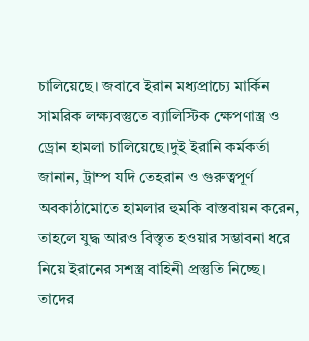চালিয়েছে। জবাবে ইরান মধ্যপ্রাচ্যে মার্কিন সামরিক লক্ষ্যবস্তুতে ব্যালিস্টিক ক্ষেপণাস্ত্র ও ড্রোন হামলা চালিয়েছে।দুই ইরানি কর্মকর্তা জানান, ট্রাম্প যদি তেহরান ও গুরুত্বপূর্ণ অবকাঠামোতে হামলার হুমকি বাস্তবায়ন করেন, তাহলে যুদ্ধ আরও বিস্তৃত হওয়ার সম্ভাবনা ধরে নিয়ে ইরানের সশস্ত্র বাহিনী প্রস্তুতি নিচ্ছে। তাদের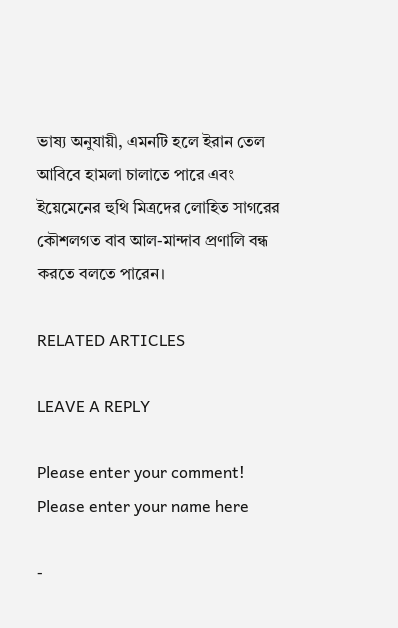ভাষ্য অনুযায়ী, এমনটি হলে ইরান তেল আবিবে হামলা চালাতে পারে এবং ইয়েমেনের হুথি মিত্রদের লোহিত সাগরের কৌশলগত বাব আল-মান্দাব প্রণালি বন্ধ করতে বলতে পারেন।

RELATED ARTICLES

LEAVE A REPLY

Please enter your comment!
Please enter your name here

-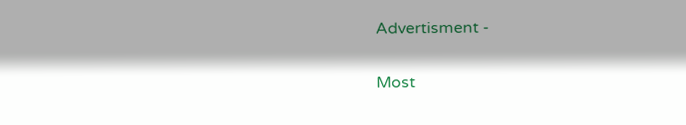Advertisment -

Most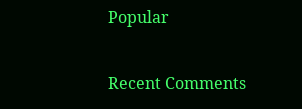Popular

Recent Comments